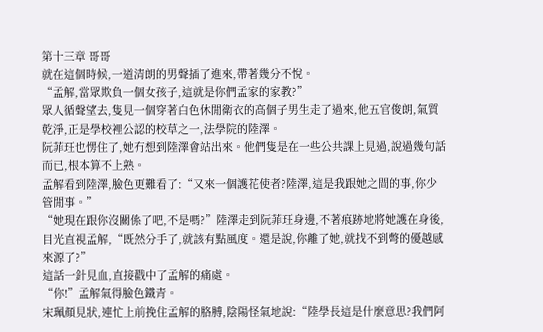第十三章 哥哥
就在這個時候,一道清朗的男聲插了進來,帶著幾分不悅。
“孟解,當眾欺負一個女孩子,這就是你們孟家的家教?”
眾人循聲望去,隻見一個穿著白色休閒衛衣的高個子男生走了過來,他五官俊朗,氣質乾淨,正是學校裡公認的校草之一,法學院的陸澤。
阮菲玨也愣住了,她冇想到陸澤會站出來。他們隻是在一些公共課上見過,說過幾句話而已,根本算不上熟。
孟解看到陸澤,臉色更難看了:“又來一個護花使者?陸澤,這是我跟她之間的事,你少管閒事。”
“她現在跟你沒關係了吧,不是嗎?”陸澤走到阮菲玨身邊,不著痕跡地將她護在身後,目光直視孟解,“既然分手了,就該有點風度。還是說,你離了她,就找不到彆的優越感來源了?”
這話一針見血,直接戳中了孟解的痛處。
“你!”孟解氣得臉色鐵青。
宋珮顏見狀,連忙上前挽住孟解的胳膊,陰陽怪氣地說:“陸學長這是什麼意思?我們阿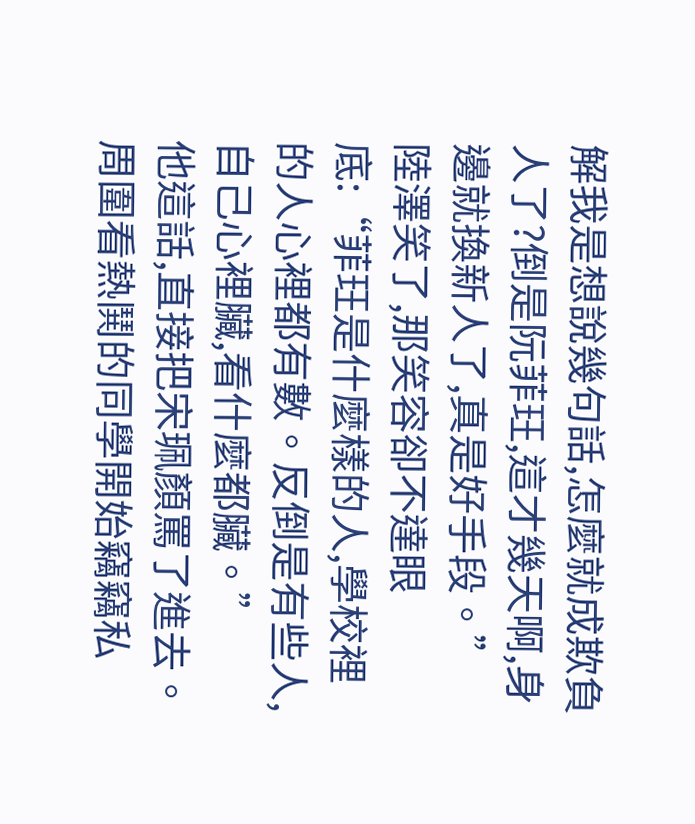解我是想說幾句話,怎麼就成欺負人了?倒是阮菲玨,這才幾天啊,身邊就換新人了,真是好手段。”
陸澤笑了,那笑容卻不達眼底:“菲玨是什麼樣的人,學校裡的人心裡都有數。反倒是有些人,自己心裡臟,看什麼都臟。”
他這話,直接把宋珮顏罵了進去。
周圍看熱鬨的同學開始竊竊私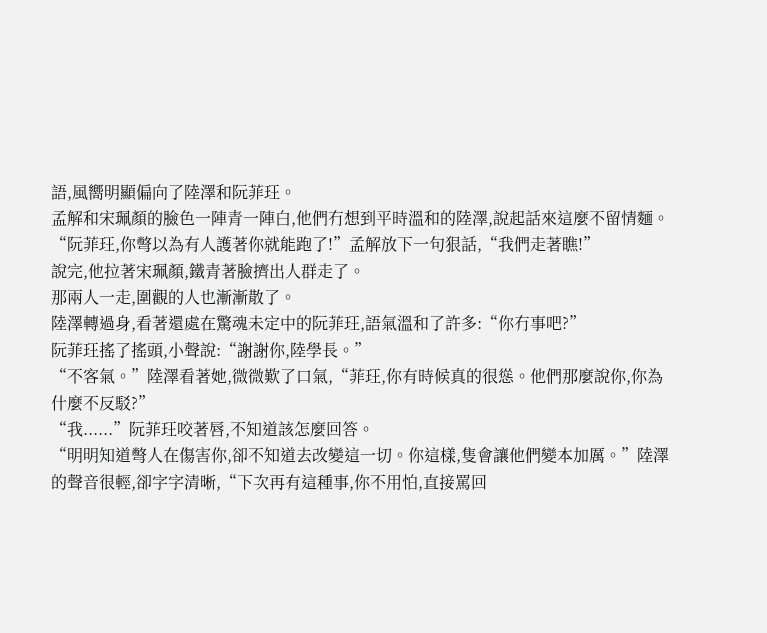語,風嚮明顯偏向了陸澤和阮菲玨。
孟解和宋珮顏的臉色一陣青一陣白,他們冇想到平時溫和的陸澤,說起話來這麼不留情麵。
“阮菲玨,你彆以為有人護著你就能跑了!”孟解放下一句狠話,“我們走著瞧!”
說完,他拉著宋珮顏,鐵青著臉擠出人群走了。
那兩人一走,圍觀的人也漸漸散了。
陸澤轉過身,看著還處在驚魂未定中的阮菲玨,語氣溫和了許多:“你冇事吧?”
阮菲玨搖了搖頭,小聲說:“謝謝你,陸學長。”
“不客氣。”陸澤看著她,微微歎了口氣,“菲玨,你有時候真的很慫。他們那麼說你,你為什麼不反駁?”
“我......”阮菲玨咬著唇,不知道該怎麼回答。
“明明知道彆人在傷害你,卻不知道去改變這一切。你這樣,隻會讓他們變本加厲。”陸澤的聲音很輕,卻字字清晰,“下次再有這種事,你不用怕,直接罵回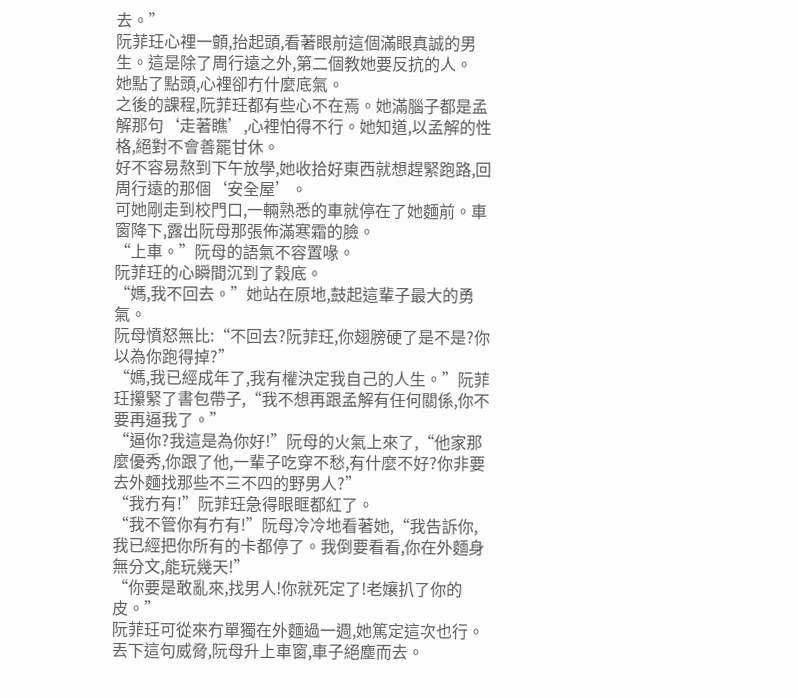去。”
阮菲玨心裡一顫,抬起頭,看著眼前這個滿眼真誠的男生。這是除了周行遠之外,第二個教她要反抗的人。
她點了點頭,心裡卻冇什麼底氣。
之後的課程,阮菲玨都有些心不在焉。她滿腦子都是孟解那句‘走著瞧’,心裡怕得不行。她知道,以孟解的性格,絕對不會善罷甘休。
好不容易熬到下午放學,她收拾好東西就想趕緊跑路,回周行遠的那個‘安全屋’。
可她剛走到校門口,一輛熟悉的車就停在了她麵前。車窗降下,露出阮母那張佈滿寒霜的臉。
“上車。”阮母的語氣不容置喙。
阮菲玨的心瞬間沉到了穀底。
“媽,我不回去。”她站在原地,鼓起這輩子最大的勇氣。
阮母憤怒無比:“不回去?阮菲玨,你翅膀硬了是不是?你以為你跑得掉?”
“媽,我已經成年了,我有權決定我自己的人生。”阮菲玨攥緊了書包帶子,“我不想再跟孟解有任何關係,你不要再逼我了。”
“逼你?我這是為你好!”阮母的火氣上來了,“他家那麼優秀,你跟了他,一輩子吃穿不愁,有什麼不好?你非要去外麵找那些不三不四的野男人?”
“我冇有!”阮菲玨急得眼眶都紅了。
“我不管你有冇有!”阮母冷冷地看著她,“我告訴你,我已經把你所有的卡都停了。我倒要看看,你在外麵身無分文,能玩幾天!”
“你要是敢亂來,找男人!你就死定了!老孃扒了你的皮。”
阮菲玨可從來冇單獨在外麵過一週,她篤定這次也行。
丟下這句威脅,阮母升上車窗,車子絕塵而去。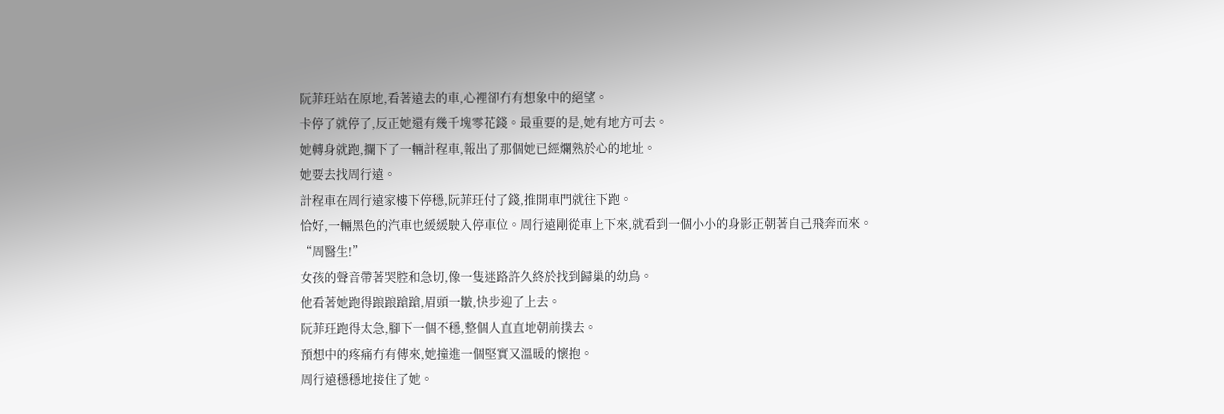阮菲玨站在原地,看著遠去的車,心裡卻冇有想象中的絕望。
卡停了就停了,反正她還有幾千塊零花錢。最重要的是,她有地方可去。
她轉身就跑,攔下了一輛計程車,報出了那個她已經爛熟於心的地址。
她要去找周行遠。
計程車在周行遠家樓下停穩,阮菲玨付了錢,推開車門就往下跑。
恰好,一輛黑色的汽車也緩緩駛入停車位。周行遠剛從車上下來,就看到一個小小的身影正朝著自己飛奔而來。
“周醫生!”
女孩的聲音帶著哭腔和急切,像一隻迷路許久終於找到歸巢的幼鳥。
他看著她跑得踉踉蹌蹌,眉頭一皺,快步迎了上去。
阮菲玨跑得太急,腳下一個不穩,整個人直直地朝前撲去。
預想中的疼痛冇有傳來,她撞進一個堅實又溫暖的懷抱。
周行遠穩穩地接住了她。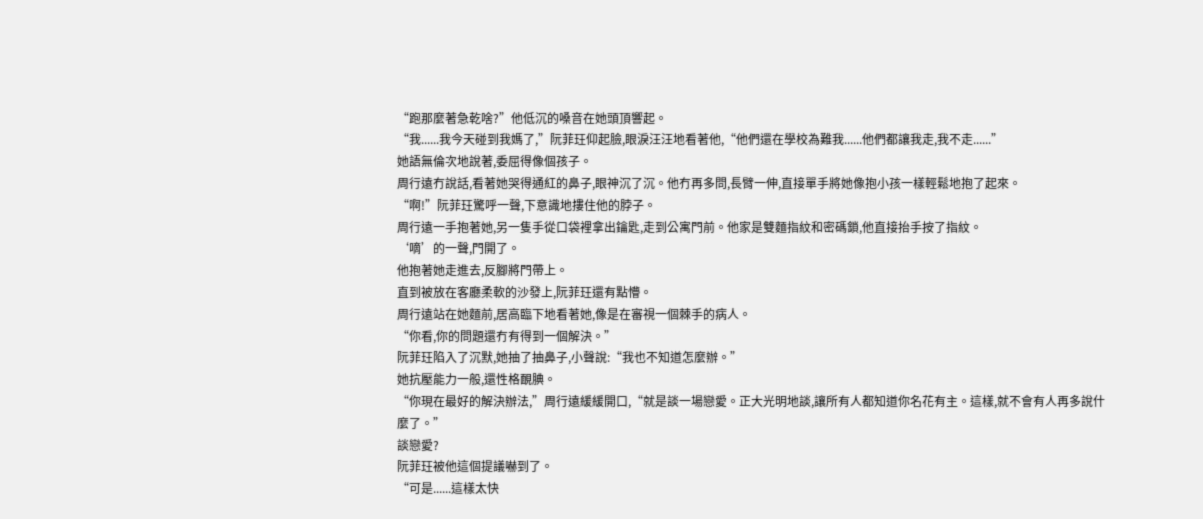“跑那麼著急乾啥?”他低沉的嗓音在她頭頂響起。
“我......我今天碰到我媽了,”阮菲玨仰起臉,眼淚汪汪地看著他,“他們還在學校為難我......他們都讓我走,我不走......”
她語無倫次地說著,委屈得像個孩子。
周行遠冇說話,看著她哭得通紅的鼻子,眼神沉了沉。他冇再多問,長臂一伸,直接單手將她像抱小孩一樣輕鬆地抱了起來。
“啊!”阮菲玨驚呼一聲,下意識地摟住他的脖子。
周行遠一手抱著她,另一隻手從口袋裡拿出鑰匙,走到公寓門前。他家是雙麵指紋和密碼鎖,他直接抬手按了指紋。
‘嘀’的一聲,門開了。
他抱著她走進去,反腳將門帶上。
直到被放在客廳柔軟的沙發上,阮菲玨還有點懵。
周行遠站在她麵前,居高臨下地看著她,像是在審視一個棘手的病人。
“你看,你的問題還冇有得到一個解決。”
阮菲玨陷入了沉默,她抽了抽鼻子,小聲說:“我也不知道怎麼辦。”
她抗壓能力一般,還性格靦腆。
“你現在最好的解決辦法,”周行遠緩緩開口,“就是談一場戀愛。正大光明地談,讓所有人都知道你名花有主。這樣,就不會有人再多說什麼了。”
談戀愛?
阮菲玨被他這個提議嚇到了。
“可是......這樣太快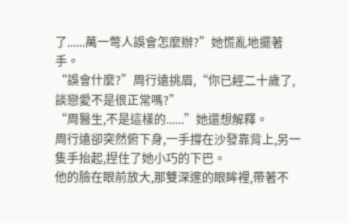了......萬一彆人誤會怎麼辦?”她慌亂地擺著手。
“誤會什麼?”周行遠挑眉,“你已經二十歲了,談戀愛不是很正常嗎?”
“周醫生,不是這樣的......”她還想解釋。
周行遠卻突然俯下身,一手撐在沙發靠背上,另一隻手抬起,捏住了她小巧的下巴。
他的臉在眼前放大,那雙深邃的眼眸裡,帶著不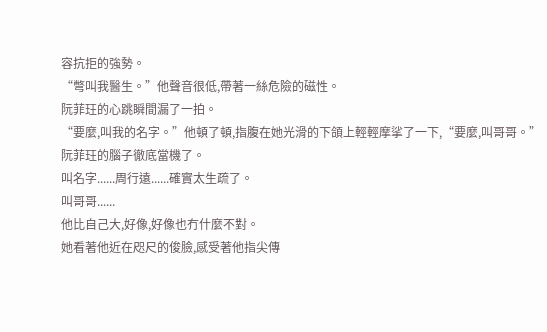容抗拒的強勢。
“彆叫我醫生。”他聲音很低,帶著一絲危險的磁性。
阮菲玨的心跳瞬間漏了一拍。
“要麼,叫我的名字。”他頓了頓,指腹在她光滑的下頜上輕輕摩挲了一下,“要麼,叫哥哥。”
阮菲玨的腦子徹底當機了。
叫名字......周行遠......確實太生疏了。
叫哥哥......
他比自己大,好像,好像也冇什麼不對。
她看著他近在咫尺的俊臉,感受著他指尖傳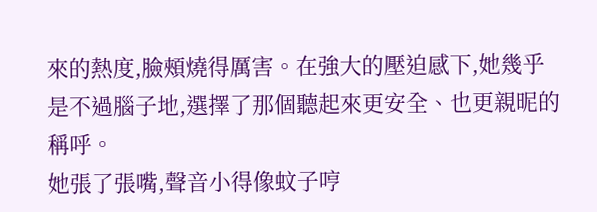來的熱度,臉頰燒得厲害。在強大的壓迫感下,她幾乎是不過腦子地,選擇了那個聽起來更安全、也更親昵的稱呼。
她張了張嘴,聲音小得像蚊子哼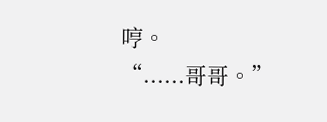哼。
“......哥哥。”